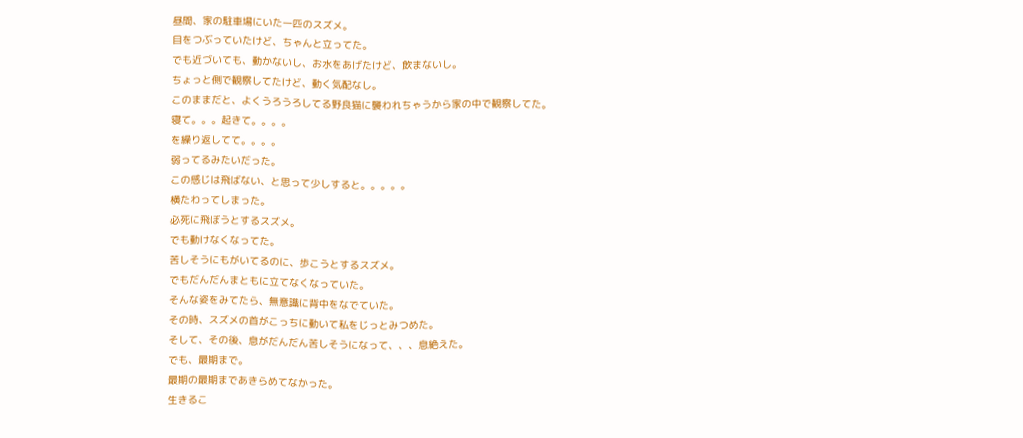昼間、家の駐車場にいた一匹のスズメ。
目をつぶっていたけど、ちゃんと立ってた。
でも近づいても、動かないし、お水をあげたけど、飲まないし。
ちょっと側で観察してたけど、動く気配なし。
このままだと、よくうろうろしてる野良猫に襲われちゃうから家の中で観察してた。
寝て。。。起きて。。。。
を繰り返してて。。。。
弱ってるみたいだった。
この感じは飛ばない、と思って少しすると。。。。。
横たわってしまった。
必死に飛ぼうとするスズメ。
でも動けなくなってた。
苦しそうにもがいてるのに、歩こうとするスズメ。
でもだんだんまともに立てなくなっていた。
そんな姿をみてたら、無意識に背中をなでていた。
その時、スズメの首がこっちに動いて私をじっとみつめた。
そして、その後、息がだんだん苦しそうになって、、、息絶えた。
でも、最期まで。
最期の最期まであきらめてなかった。
生きるこ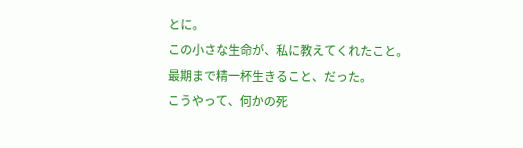とに。
この小さな生命が、私に教えてくれたこと。
最期まで精一杯生きること、だった。
こうやって、何かの死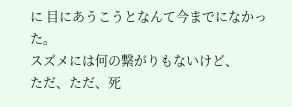に 目にあうこうとなんて今までになかった。
スズメには何の繋がりもないけど、
ただ、ただ、死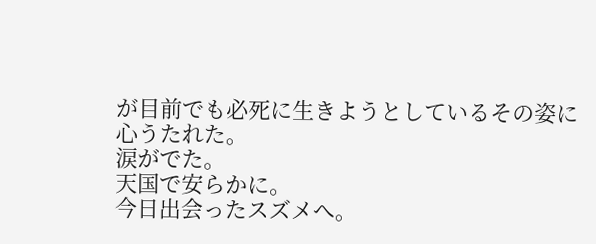が目前でも必死に生きようとしているその姿に
心うたれた。
涙がでた。
天国で安らかに。
今日出会ったスズメへ。